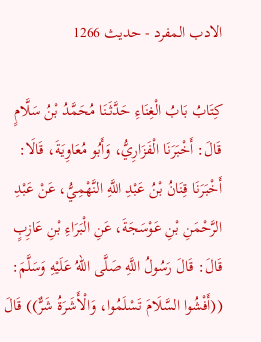الادب المفرد - حدیث 1266

كِتَابُ بَابُ الْغِنَاءِ حَدَّثَنَا مُحَمَّدُ بْنُ سَلَّامٍ قَالَ: أَخْبَرَنَا الْفَزَارِيُّ، وَأَبُو مُعَاوِيَةَ، قَالَا: أَخْبَرَنَا قِنَانُ بْنُ عَبْدِ اللَّهِ النَّهْمِيُّ، عَنْ عَبْدِ الرَّحْمَنِ بْنِ عَوْسَجَةَ، عَنِ الْبَرَاءِ بْنِ عَازِبٍ قَالَ: قَالَ رَسُولُ اللَّهِ صَلَّى اللهُ عَلَيْهِ وَسَلَّمَ: ((أَفْشُوا السَّلَامَ تَسْلَمُوا، وَالْأَشَرَةُ شَرٌّ)) قَالَ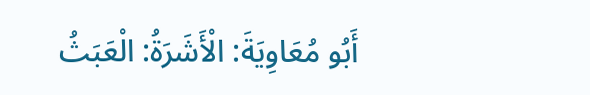أَبُو مُعَاوِيَةَ: الْأَشَرَةُ: الْعَبَثُ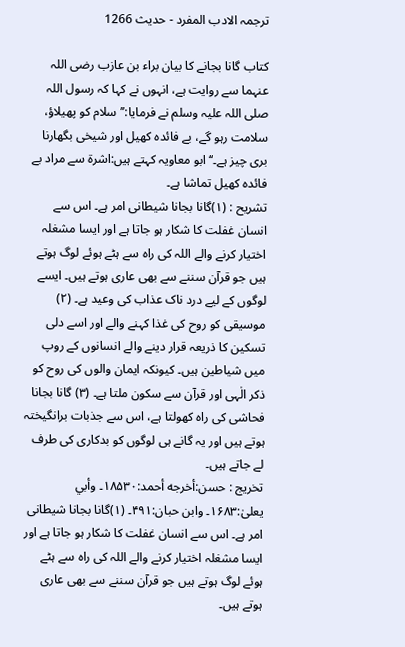ترجمہ الادب المفرد - حدیث 1266

کتاب گانا بجانے کا بیان براء بن عازب رضی اللہ عنہما سے روایت ہے، انہوں نے کہا کہ رسول اللہ صلی اللہ علیہ وسلم نے فرمایا:’’سلام کو پھیلاؤ، سلامت رہو گے، بے فائدہ کھیل اور شیخی بگھارنا بری چیز ہے۔‘‘ ابو معاویہ کہتے ہیں:اشرۃ سے مراد بے فائدہ کھیل تماشا ہے۔
تشریح : (۱)گانا بجانا شیطانی امر ہے۔ اس سے انسان غفلت کا شکار ہو جاتا ہے اور ایسا مشغلہ اختیار کرنے والے اللہ کی راہ سے ہٹے ہوئے لوگ ہوتے ہیں جو قرآن سننے سے بھی عاری ہوتے ہیں۔ ایسے لوگوں کے لیے درد ناک عذاب کی وعید ہے۔ (۲) موسیقی کو روح کی غذا کہنے والے اور اسے دلی تسکین کا ذریعہ قرار دینے والے انسانوں کے روپ میں شیاطین ہیں۔ کیونکہ ایمان والوں کی روح کو ذکر الٰہی اور قرآن سے سکون ملتا ہے۔ (۳) گانا بجانا فحاشی کی راہ کھولتا ہے، اس سے جذبات برانگیختہ ہوتے ہیں اور یہ گانے ہی لوگوں کو بدکاری کی طرف لے جاتے ہیں۔
تخریج : حسن:أخرجه أحمد:۱۸۵۳۰۔ وأبي یعلیٰ:۱۶۸۳۔ وابن حبان:۴۹۱۔ (۱)گانا بجانا شیطانی امر ہے۔ اس سے انسان غفلت کا شکار ہو جاتا ہے اور ایسا مشغلہ اختیار کرنے والے اللہ کی راہ سے ہٹے ہوئے لوگ ہوتے ہیں جو قرآن سننے سے بھی عاری ہوتے ہیں۔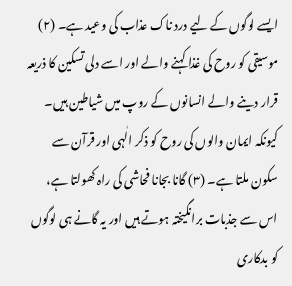ایسے لوگوں کے لیے درد ناک عذاب کی وعید ہے۔ (۲) موسیقی کو روح کی غذا کہنے والے اور اسے دلی تسکین کا ذریعہ قرار دینے والے انسانوں کے روپ میں شیاطین ہیں۔ کیونکہ ایمان والوں کی روح کو ذکر الٰہی اور قرآن سے سکون ملتا ہے۔ (۳) گانا بجانا فحاشی کی راہ کھولتا ہے، اس سے جذبات برانگیختہ ہوتے ہیں اور یہ گانے ہی لوگوں کو بدکاری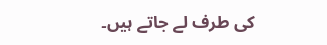کی طرف لے جاتے ہیں۔